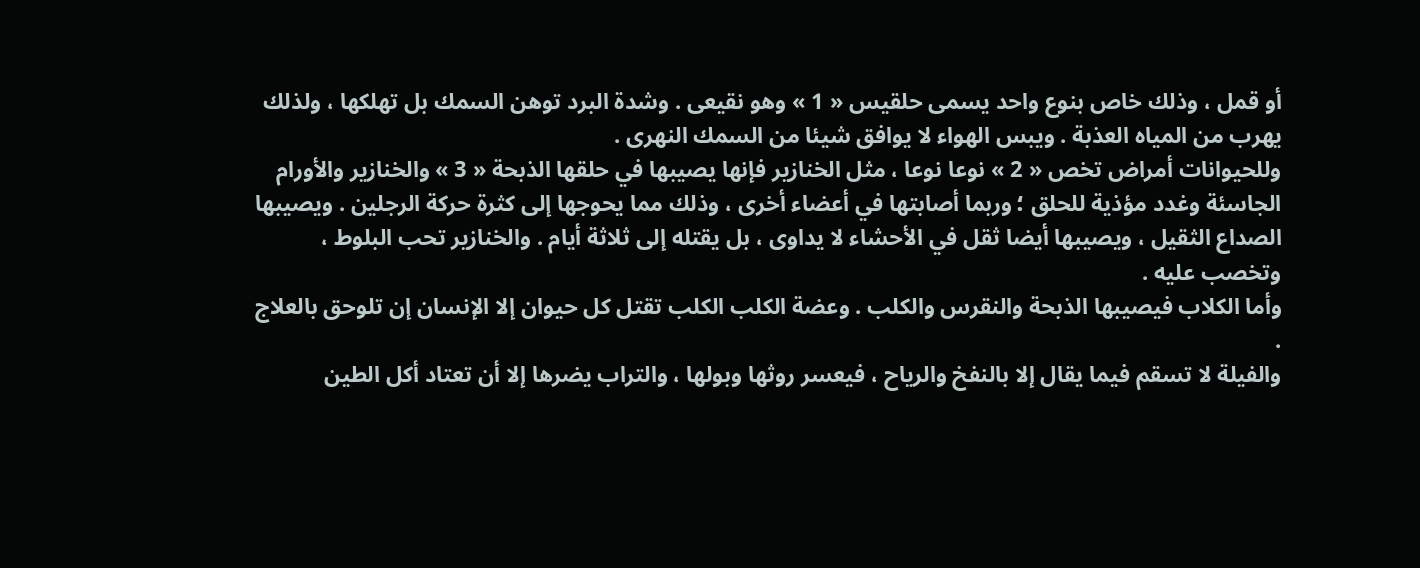أو قمل ، وذلك خاص بنوع واحد يسمى حلقيس « 1 » وهو نقيعى . وشدة البرد توهن السمك بل تهلكها ، ولذلك يهرب من المياه العذبة . ويبس الهواء لا يوافق شيئا من السمك النهرى .
وللحيوانات أمراض تخص « 2 » نوعا نوعا ، مثل الخنازير فإنها يصيبها في حلقها الذبحة « 3 » والخنازير والأورام الجاسئة وغدد مؤذية للحلق ؛ وربما أصابتها في أعضاء أخرى ، وذلك مما يحوجها إلى كثرة حركة الرجلين . ويصيبها الصداع الثقيل ، ويصيبها أيضا ثقل في الأحشاء لا يداوى ، بل يقتله إلى ثلاثة أيام . والخنازير تحب البلوط ، وتخصب عليه .
وأما الكلاب فيصيبها الذبحة والنقرس والكلب . وعضة الكلب الكلب تقتل كل حيوان إلا الإنسان إن تلوحق بالعلاج .
والفيلة لا تسقم فيما يقال إلا بالنفخ والرياح ، فيعسر روثها وبولها ، والتراب يضرها إلا أن تعتاد أكل الطين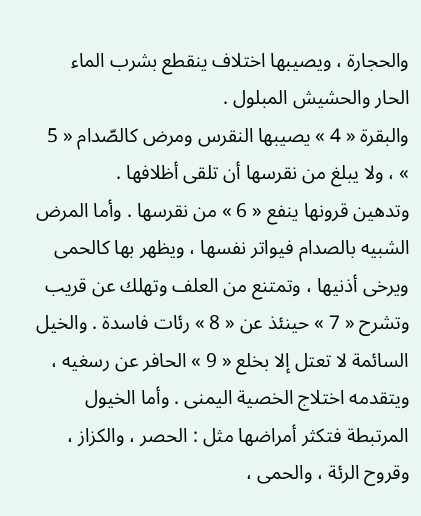والحجارة ، ويصيبها اختلاف ينقطع بشرب الماء الحار والحشيش المبلول .
والبقرة « 4 » يصيبها النقرس ومرض كالصّدام « 5 » ، ولا يبلغ من نقرسها أن تلقى أظلافها .
وتدهين قرونها ينفع « 6 » من نقرسها . وأما المرض الشبيه بالصدام فيواتر نفسها ، ويظهر بها كالحمى ويرخى أذنيها ، وتمتنع من العلف وتهلك عن قريب وتشرح « 7 » حينئذ عن « 8 » رئات فاسدة . والخيل السائمة لا تعتل إلا بخلع « 9 » الحافر عن رسغيه ، ويتقدمه اختلاج الخصية اليمنى . وأما الخيول المرتبطة فتكثر أمراضها مثل : الحصر ، والكزاز ، وقروح الرئة ، والحمى ،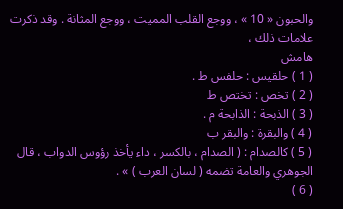والحبون « 10 » ، ووجع القلب المميت ، ووجع المثانة . وقد ذكرت علامات ذلك ،
هامش
( 1 ) حلقيس : حلفس ط .
( 2 ) تخص : تختص ط
( 3 ) الذبحة : الذابحة م .
( 4 ) والبقرة : والبقر ب
( 5 ) كالصدام : ( الصدام ، بالكسر ، داء يأخذ رؤوس الدواب ، قال الجوهري والعامة تضمه ( لسان العرب ) » .
( 6 )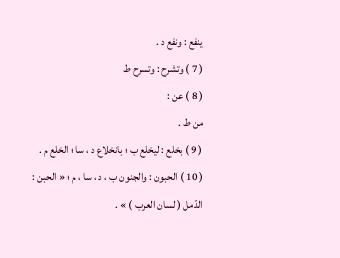ينفع : ونفع د .
( 7 ) وتشرح : وتسرح ط
( 8 ) عن :
من ط .
( 9 ) بخلع : ليخلع ب ؛ بانخلاع د ، سا ؛ الخلع م .
( 10 ) الحبون : والجنون ب ، د ، سا ، م ؛ « الحبن : الدّمل ( لسان العرب ) » .